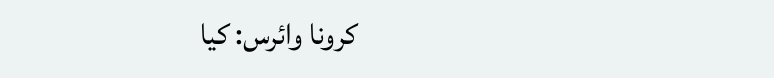کرونا وائرس: کیا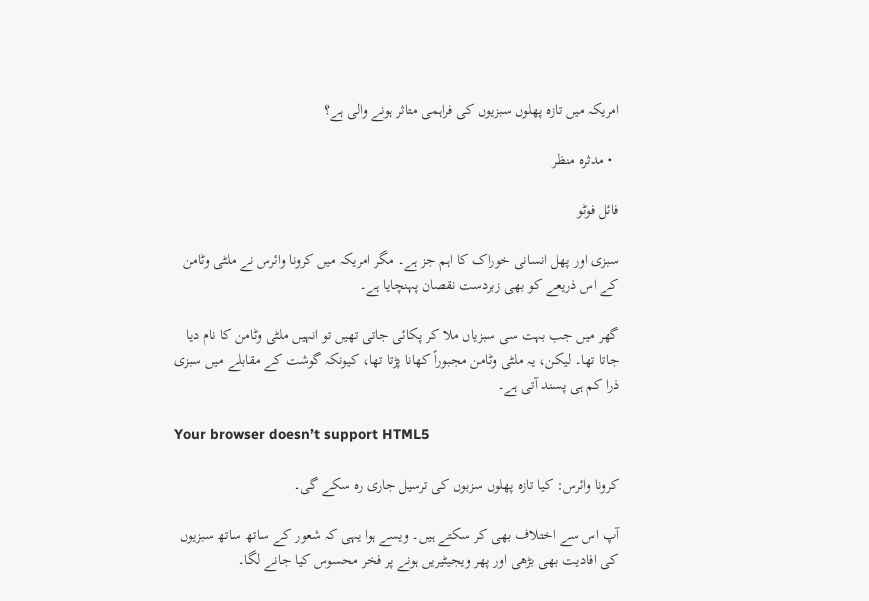امریکہ میں تازہ پھلوں سبزیوں کی فراہمی متاثر ہونے والی ہے؟

  • مدثرہ منظر

فائل فوٹو

سبزی اور پھل انسانی خوراک کا اہم جز ہے۔ مگر امریکہ میں کرونا وائرس نے ملٹی وٹامن کے اس ذریعے کو بھی زبردست نقصان پہنچایا ہے۔

گھر میں جب بہت سی سبزیاں ملا کر پکائی جاتی تھیں تو انہیں ملٹی وٹامن کا نام دیا جاتا تھا۔ لیکن، یہ ملٹی وٹامن مجبوراً کھانا پڑتا تھا، کیونکہ گوشت کے مقابلے میں سبزی ذرا کم ہی پسند آتی ہے۔

Your browser doesn’t support HTML5

کرونا وائرس: کیا تازہ پھلوں سزبوں کی ترسیل جاری رہ سکے گی۔

آپ اس سے اختلاف بھی کر سکتے ہیں۔ ویسے ہوا یہی کہ شعور کے ساتھ ساتھ سبزیوں کی افادیت بھی بڑھی اور پھر ویجیٹیریں ہونے پر فخر محسوس کیا جانے لگا۔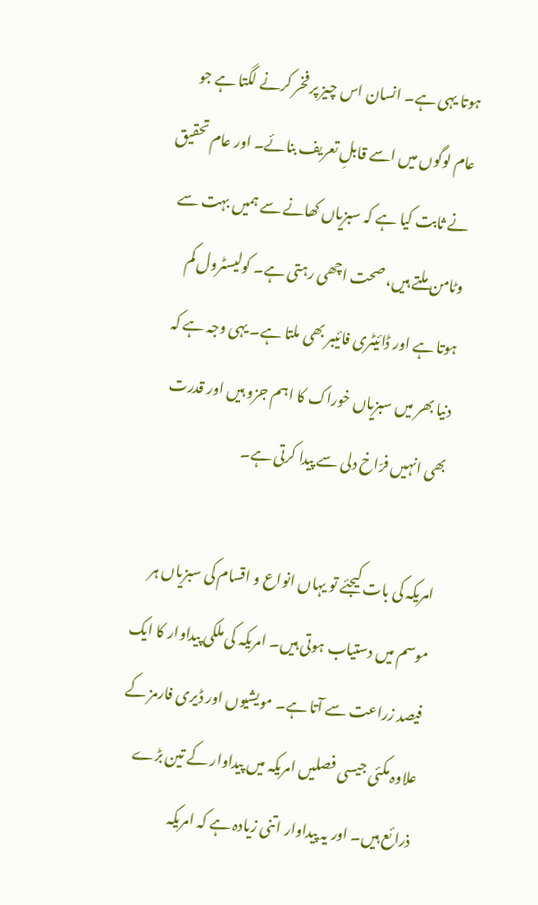ہوتا یہی ہے۔ انسان اس چیز پر فخر کرنے لگتا ہے جو عام لوگوں میں اسے قابلِ تعریف بنائے۔ اور عام تحقیق نے ثابت کیا ہے کہ سبزیاں کھانے سے ہمیں بہت سے وٹامن ملتے ہیں، صحت اچھی رہتی ہے۔ کولیسٹرول کم ہوتا ہے اور ڈائیٹری فائیبر بھی ملتا ہے۔ یہی وجہ ہے کہ دنیا بھر میں سبزیاں خوراک کا اہم جزو ہیں اور قدرت بھی انہیں فرّاخ دلی سے پیدا کرتی ہے۔

امریکہ کی بات کیجئے تو یہاں انواع و اقسام کی سبزیاں ہر موسم میں دستیاب ہوتی ہیں۔ امریکہ کی ملکی پیداوار کا ایک فیصد زراعت سے آتا ہے۔ مویشیوں اور ڈیری فارمز کے علاوہ مکئی جیسی فصلیں امریکہ میں پیداوار کے تین بڑے ذرائع ہیں۔ اور یہ پیداوار اتنی زیادہ ہے کہ امریکہ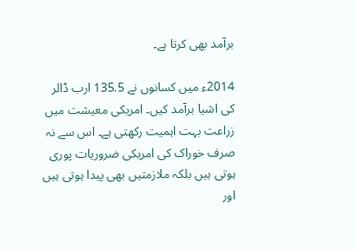برآمد بھی کرتا ہے۔

2014ء میں کسانوں نے 135.5 ارب ڈالر کی اشیا برآمد کیں۔ امریکی معیشت میں زراعت بہت اہمیت رکھتی ہے۔ اس سے نہ صرف خوراک کی امریکی ضروریات پوری ہوتی ہیں بلکہ ملازمتیں بھی پیدا ہوتی ہیں اور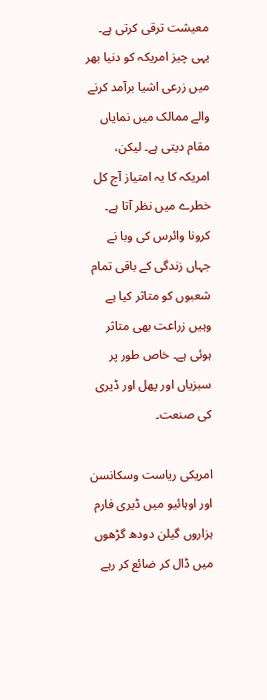معیشت ترقی کرتی ہے۔ یہی چیز امریکہ کو دنیا بھر میں زرعی اشیا برآمد کرنے والے ممالک میں نمایاں مقام دیتی ہے۔ لیکن، امریکہ کا یہ امتیاز آج کل خطرے میں نظر آتا ہے۔ کرونا وائرس کی وبا نے جہاں زندگی کے باقی تمام شعبوں کو متاثر کیا ہے وہیں زراعت بھی متاثر ہوئی ہے۔ خاص طور پر سبزیاں اور پھل اور ڈیری کی صنعت۔

امریکی ریاست وسکانسن اور اوہائیو میں ڈیری فارم ہزاروں گیلن دودھ گڑھوں میں ڈال کر ضائع کر رہے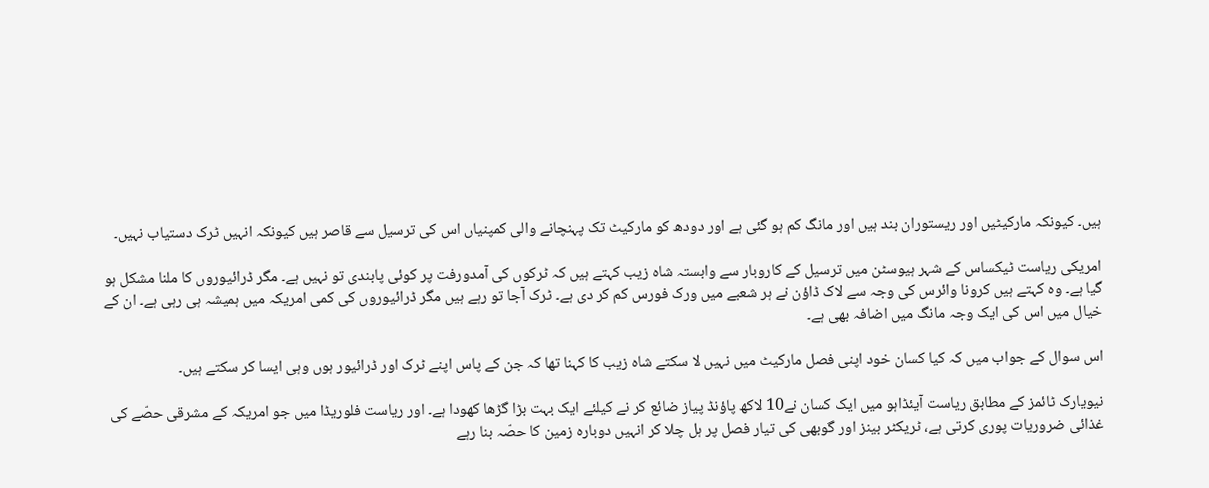ہیں۔ کیونکہ مارکیٹیں اور ریستوران بند ہیں اور مانگ کم ہو گئی ہے اور دودھ کو مارکیٹ تک پہنچانے والی کمپنیاں اس کی ترسیل سے قاصر ہیں کیونکہ انہیں ٹرک دستیاب نہیں۔

امریکی ریاست ٹیکساس کے شہر ہیوسٹن میں ترسیل کے کاروبار سے وابستہ شاہ زیب کہتے ہیں کہ ٹرکوں کی آمدورفت پر کوئی پابندی تو نہیں ہے۔ مگر ڈرائیوروں کا ملنا مشکل ہو گیا ہے۔ وہ کہتے ہیں کرونا وائرس کی وجہ سے لاک ڈاؤن نے ہر شعبے میں ورک فورس کم کر دی ہے۔ ٹرک آجا تو رہے ہیں مگر ڈرائیوروں کی کمی امریکہ میں ہمیشہ ہی رہی ہے۔ ان کے خیال میں اس کی ایک وجہ مانگ میں اضافہ بھی ہے۔

اس سوال کے جواب میں کہ کیا کسان خود اپنی فصل مارکیٹ میں نہیں لا سکتے شاہ زیب کا کہنا تھا کہ جن کے پاس اپنے ٹرک اور ڈرائیور ہوں وہی ایسا کر سکتے ہیں۔

نیویارک ٹائمز کے مطابق ریاست آیئڈاہو میں ایک کسان نے10 لاکھ پاؤنڈ پیاز ضائع کر نے کیلئے ایک بہت بڑا گڑھا کھودا ہے۔ اور ریاست فلوریڈا میں جو امریکہ کے مشرقی حصّے کی غذائی ضروریات پوری کرتی ہے، ٹریکٹر بینز اور گوبھی کی تیار فصل پر ہل چلا کر انہیں دوبارہ زمین کا حصّہ بنا رہے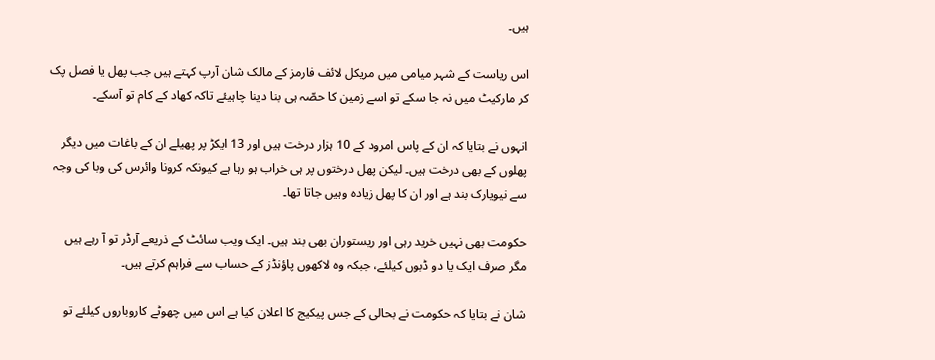ہیں۔

اس ریاست کے شہر میامی میں مریکل لائف فارمز کے مالک شان آرپ کہتے ہیں جب پھل یا فصل پک کر مارکیٹ میں نہ جا سکے تو اسے زمین کا حصّہ ہی بنا دینا چاہیئے تاکہ کھاد کے کام تو آسکے۔

انہوں نے بتایا کہ ان کے پاس امرود کے 10 ہزار درخت ہیں اور 13 ایکڑ پر پھیلے ان کے باغات میں دیگر پھلوں کے بھی درخت ہیں۔ لیکن پھل درختوں پر ہی خراب ہو رہا ہے کیونکہ کرونا وائرس کی وبا کی وجہ سے نیویارک بند ہے اور ان کا پھل زیادہ وہیں جاتا تھا۔

حکومت بھی نہیں خرید رہی اور ریستوران بھی بند ہیں۔ ایک ویب سائٹ کے ذریعے آرڈر تو آ رہے ہیں مگر صرف ایک یا دو ڈبوں کیلئے، جبکہ وہ لاکھوں پاؤنڈز کے حساب سے فراہم کرتے ہیں۔

شان نے بتایا کہ حکومت نے بحالی کے جس پیکیج کا اعلان کیا ہے اس میں چھوٹے کاروباروں کیلئے تو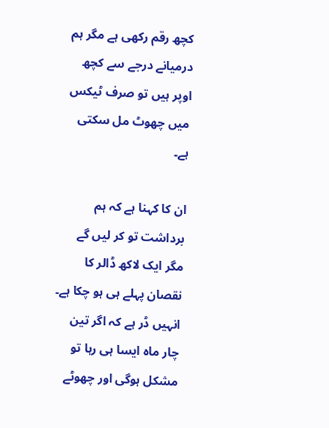کچھ رقم رکھی ہے مگر ہم درمیانے درجے سے کچھ اوپر ہیں تو صرف ٹیکس میں چھوٹ مل سکتی ہے۔

ان کا کہنا ہے کہ ہم برداشت تو کر لیں گے مگر ایک لاکھ ڈالر کا نقصان پہلے ہی ہو چکا ہے۔ انہیں ڈر ہے کہ اگر تین چار ماہ ایسا ہی رہا تو مشکل ہوگی اور چھوٹے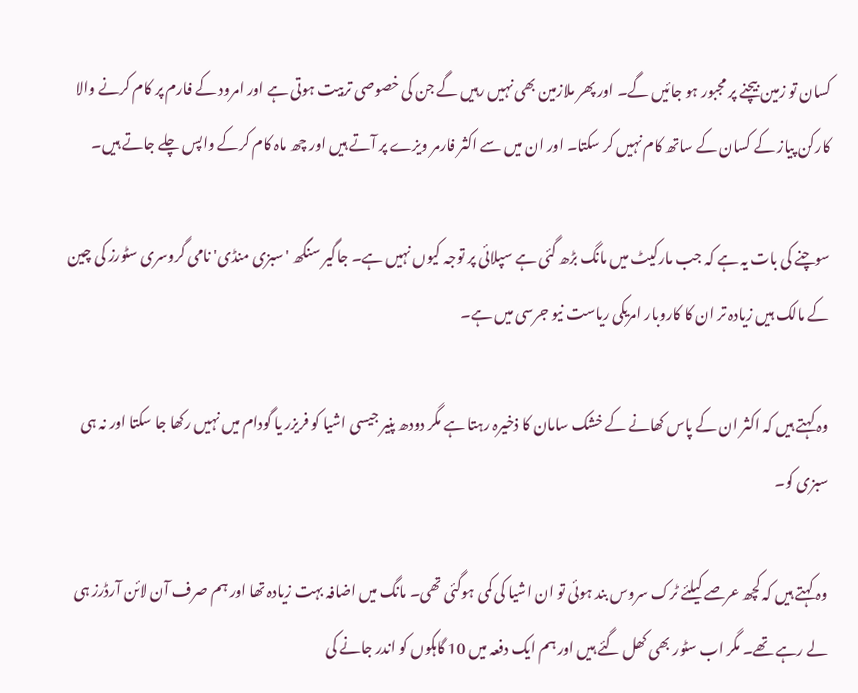کسان تو زمین بیچنے پر مجبور ہو جائیں گے۔ اور پھر ملازمین بھی نہیں رہیں گے جن کی خصوصی تربیت ہوتی ہے اور امرود کے فارم پر کام کرنے والا کارکن پیاز کے کسان کے ساتھ کام نہیں کر سکتا۔ اور ان میں سے اکثر فارمر ویزے پر آتے ہیں اور چھ ماہ کام کرکے واپس چلے جاتے ہیں۔

سوچنے کی بات یہ ہے کہ جب مارکیٹ میں مانگ بڑھ گئی ہے سپلائی پر توجہ کیوں نہیں ہے۔ جاگیر سنگھ 'سبزی منڈی' نامی گروسری سٹورز کی چین کے مالک ہیں زیادہ تر ان کا کاروبار امریکی ریاست نیو جرسی میں ہے۔

وہ کہتے ہیں کہ اکثر ان کے پاس کھانے کے خشک سامان کا ذخیرہ رہتا ہے مگر دودھ پنیر جیسی اشیا کو فریزر یا گودام میں نہیں رکھا جا سکتا اور نہ ہی سبزی کو۔

وہ کہتے ہیں کہ کچھ عرصے کیلئے ٹرک سروس بند ہوئی تو ان اشیا کی کمی ہوگئی تھی۔ مانگ میں اضافہ بہت زیادہ تھا اور ہم صرف آن لائن آرڈرز ہی لے رہے تھے۔ مگر اب سٹور بھی کھل گئے ہیں اور ہم ایک دفعہ میں 10 گاہکوں کو اندر جانے کی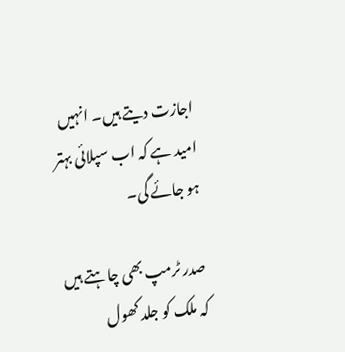اجازت دیتے ہیں۔ انہیں امید ہے کہ اب سپلائی بہتر ہو جائے گی۔

صدر ٹرمپ بھی چاہتے ہیں کہ ملک کو جلد کھول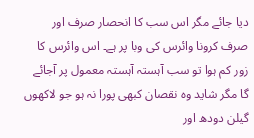دیا جائے مگر اس سب کا انحصار صرف اور صرف کرونا وائرس کی وبا پر ہے۔ اس وائرس کا زور کم ہوا تو سب آہستہ آہستہ معمول پر آجائے گا مگر شاید وہ نقصان کبھی پورا نہ ہو جو لاکھوں گیلن دودھ اور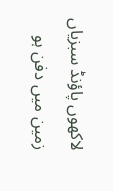لاکھوں پاؤنڈ سبزیاں زمین میں دفن ہو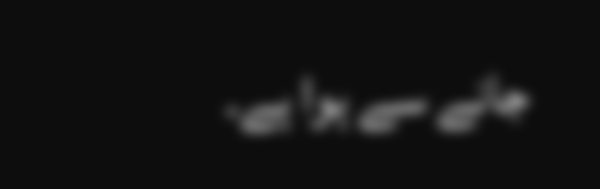جانے سے ہوا ہے۔